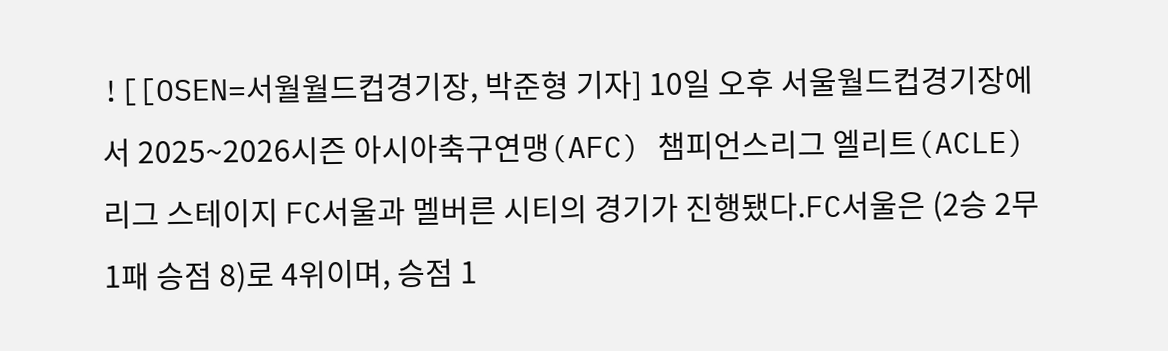![[OSEN=서월월드컵경기장, 박준형 기자] 10일 오후 서울월드컵경기장에서 2025~2026시즌 아시아축구연맹(AFC) 챔피언스리그 엘리트(ACLE) 리그 스테이지 FC서울과 멜버른 시티의 경기가 진행됐다.FC서울은 (2승 2무 1패 승점 8)로 4위이며, 승점 1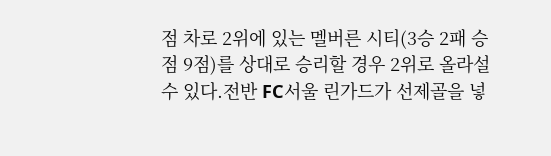점 차로 2위에 있는 멜버른 시티(3승 2패 승점 9점)를 상대로 승리할 경우 2위로 올라설 수 있다.전반 FC서울 린가드가 선제골을 넣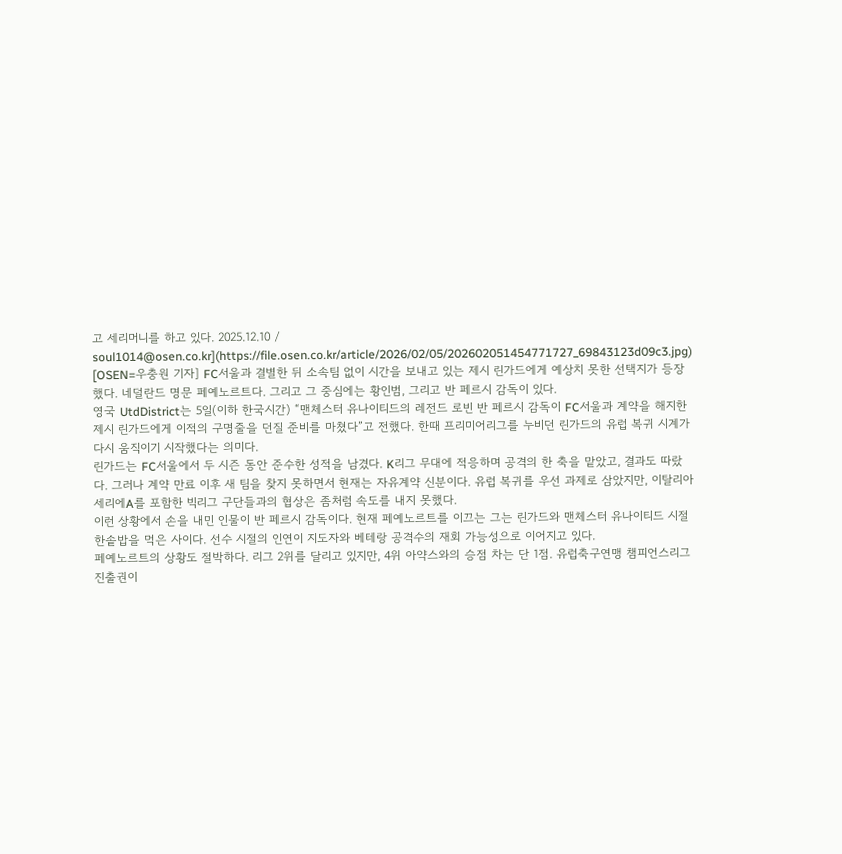고 세리머니를 하고 있다. 2025.12.10 / soul1014@osen.co.kr](https://file.osen.co.kr/article/2026/02/05/202602051454771727_69843123d09c3.jpg)
[OSEN=우충원 기자] FC서울과 결별한 뒤 소속팀 없이 시간을 보내고 있는 제시 린가드에게 예상치 못한 선택지가 등장했다. 네덜란드 명문 페예노르트다. 그리고 그 중심에는 황인범, 그리고 반 페르시 감독이 있다.
영국 UtdDistrict는 5일(이하 한국시간) “맨체스터 유나이티드의 레전드 로빈 반 페르시 감독이 FC서울과 계약을 해지한 제시 린가드에게 이적의 구명줄을 던질 준비를 마쳤다”고 전했다. 한때 프리미어리그를 누비던 린가드의 유럽 복귀 시계가 다시 움직이기 시작했다는 의미다.
린가드는 FC서울에서 두 시즌 동안 준수한 성적을 남겼다. K리그 무대에 적응하며 공격의 한 축을 맡았고, 결과도 따랐다. 그러나 계약 만료 이후 새 팀을 찾지 못하면서 현재는 자유계약 신분이다. 유럽 복귀를 우선 과제로 삼았지만, 이탈리아 세리에A를 포함한 빅리그 구단들과의 협상은 좀처럼 속도를 내지 못했다.
이런 상황에서 손을 내민 인물이 반 페르시 감독이다. 현재 페예노르트를 이끄는 그는 린가드와 맨체스터 유나이티드 시절 한솥밥을 먹은 사이다. 선수 시절의 인연이 지도자와 베테랑 공격수의 재회 가능성으로 이어지고 있다.
페예노르트의 상황도 절박하다. 리그 2위를 달리고 있지만, 4위 아약스와의 승점 차는 단 1점. 유럽축구연맹 챔피언스리그 진출권이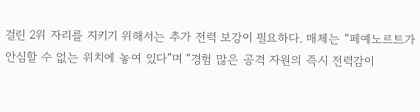걸린 2위 자리를 지키기 위해서는 추가 전력 보강이 필요하다. 매체는 “페예노르트가 안심할 수 없는 위치에 놓여 있다”며 “경험 많은 공격 자원의 즉시 전력감이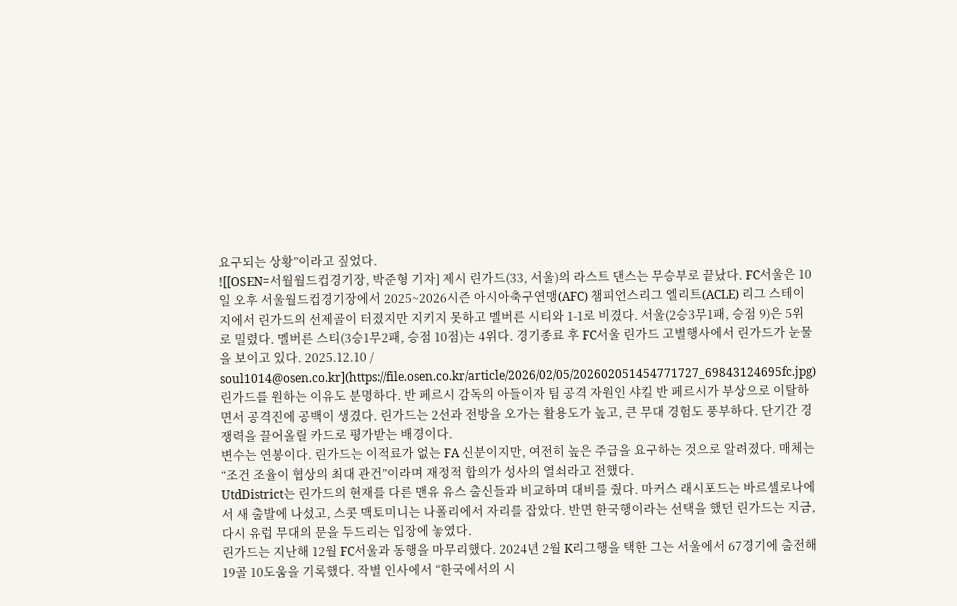요구되는 상황”이라고 짚었다.
![[OSEN=서월월드컵경기장, 박준형 기자] 제시 린가드(33, 서울)의 라스트 댄스는 무승부로 끝났다. FC서울은 10일 오후 서울월드컵경기장에서 2025~2026시즌 아시아축구연맹(AFC) 챔피언스리그 엘리트(ACLE) 리그 스테이지에서 린가드의 선제골이 터졌지만 지키지 못하고 멜버른 시티와 1-1로 비겼다. 서울(2승3무1패, 승점 9)은 5위로 밀렸다. 멜버른 스티(3승1무2패, 승점 10점)는 4위다. 경기종료 후 FC서울 린가드 고별행사에서 린가드가 눈물을 보이고 있다. 2025.12.10 / soul1014@osen.co.kr](https://file.osen.co.kr/article/2026/02/05/202602051454771727_69843124695fc.jpg)
린가드를 원하는 이유도 분명하다. 반 페르시 감독의 아들이자 팀 공격 자원인 샤킬 반 페르시가 부상으로 이탈하면서 공격진에 공백이 생겼다. 린가드는 2선과 전방을 오가는 활용도가 높고, 큰 무대 경험도 풍부하다. 단기간 경쟁력을 끌어올릴 카드로 평가받는 배경이다.
변수는 연봉이다. 린가드는 이적료가 없는 FA 신분이지만, 여전히 높은 주급을 요구하는 것으로 알려졌다. 매체는 “조건 조율이 협상의 최대 관건”이라며 재정적 합의가 성사의 열쇠라고 전했다.
UtdDistrict는 린가드의 현재를 다른 맨유 유스 출신들과 비교하며 대비를 줬다. 마커스 래시포드는 바르셀로나에서 새 출발에 나섰고, 스콧 맥토미니는 나폴리에서 자리를 잡았다. 반면 한국행이라는 선택을 했던 린가드는 지금, 다시 유럽 무대의 문을 두드리는 입장에 놓였다.
린가드는 지난해 12월 FC서울과 동행을 마무리했다. 2024년 2월 K리그행을 택한 그는 서울에서 67경기에 출전해 19골 10도움을 기록했다. 작별 인사에서 “한국에서의 시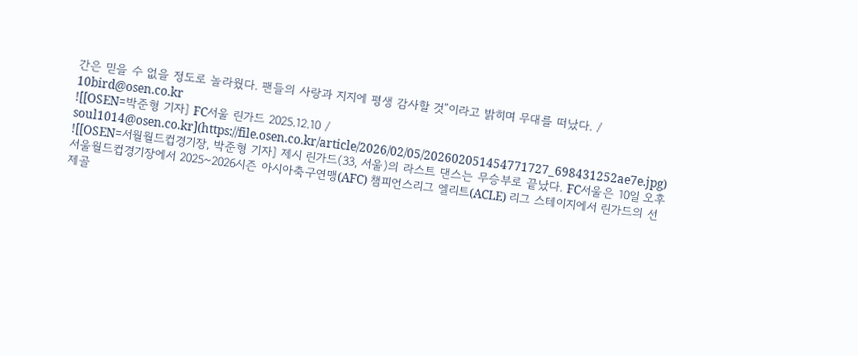간은 믿을 수 없을 정도로 놀라웠다. 팬들의 사랑과 지지에 평생 감사할 것”이라고 밝히며 무대를 떠났다. / 10bird@osen.co.kr
![[OSEN=박준형 기자] FC서울 린가드 2025.12.10 / soul1014@osen.co.kr](https://file.osen.co.kr/article/2026/02/05/202602051454771727_698431252ae7e.jpg)
![[OSEN=서월월드컵경기장, 박준형 기자] 제시 린가드(33, 서울)의 라스트 댄스는 무승부로 끝났다. FC서울은 10일 오후 서울월드컵경기장에서 2025~2026시즌 아시아축구연맹(AFC) 챔피언스리그 엘리트(ACLE) 리그 스테이지에서 린가드의 선제골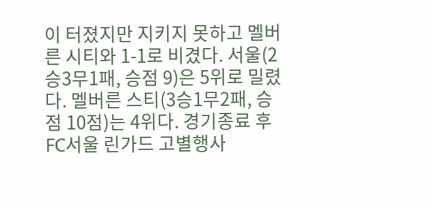이 터졌지만 지키지 못하고 멜버른 시티와 1-1로 비겼다. 서울(2승3무1패, 승점 9)은 5위로 밀렸다. 멜버른 스티(3승1무2패, 승점 10점)는 4위다. 경기종료 후 FC서울 린가드 고별행사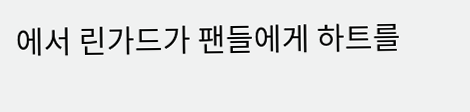에서 린가드가 팬들에게 하트를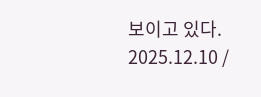보이고 있다. 2025.12.10 /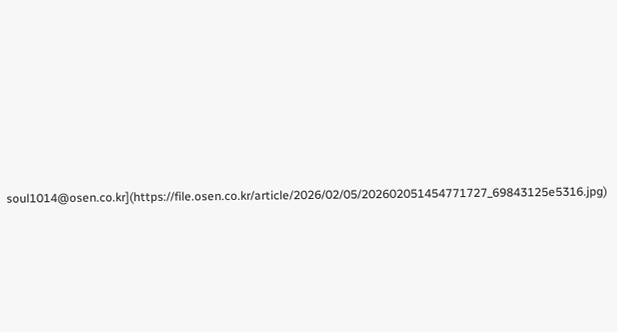soul1014@osen.co.kr](https://file.osen.co.kr/article/2026/02/05/202602051454771727_69843125e5316.jpg)